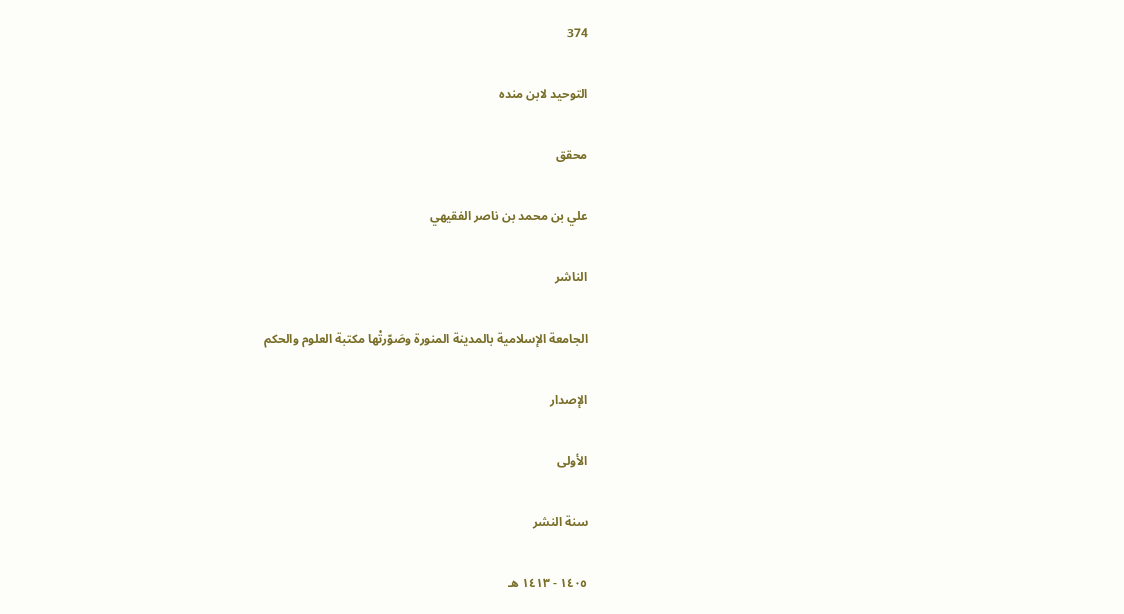374

التوحيد لابن منده

محقق

علي بن محمد بن ناصر الفقيهي

الناشر

الجامعة الإسلامية بالمدينة المنورة وصَوّرتْها مكتبة العلوم والحكم

الإصدار

الأولى

سنة النشر

١٤٠٥ - ١٤١٣ هـ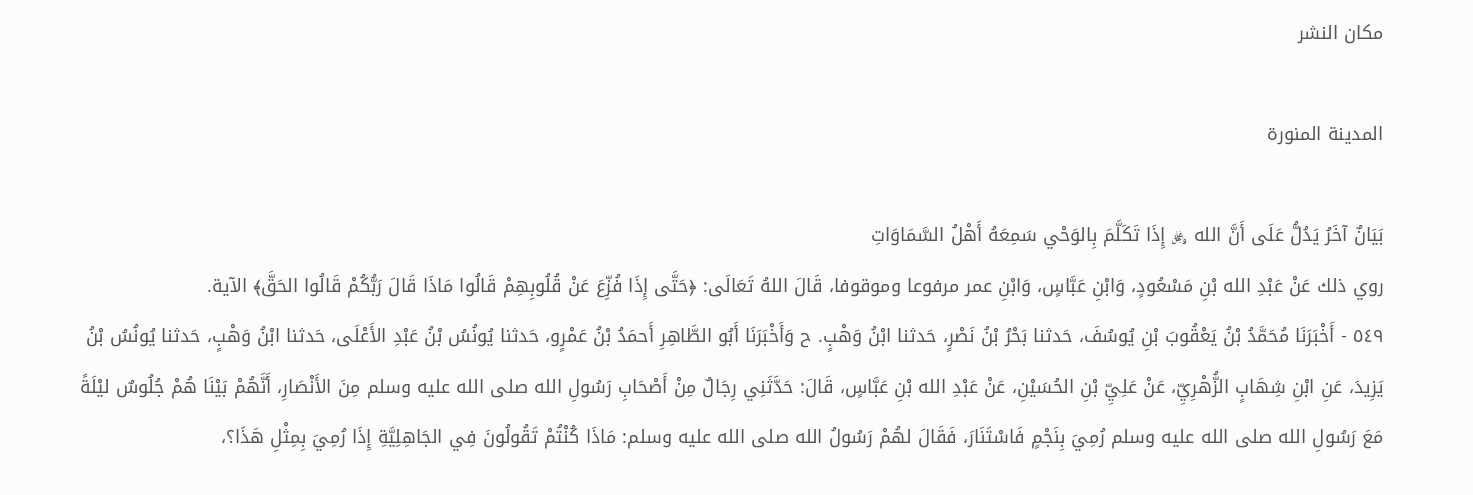مكان النشر

المدينة المنورة

بَيَانٌ آخَرُ يَدُلُّ عَلَى أَنَّ الله ﷿ إِذَا تَكَلَّمَ بِالوَحْي سَمِعَهُ أَهْلُ السَّمَاوَاتِ
روي ذلك عَنْ عَبْدِ الله بْنِ مَسْعُودٍ، وَابْنِ عَبَّاسٍ، وَابْنِ عمر مرفوعا وموقوفا، قَالَ اللهُ تَعَالَى: ﴿حَتَّى إِذَا فُزِّعَ عَنْ قُلُوبِهِمْ قَالُوا مَاذَا قَالَ رَبُّكُمْ قَالُوا الحَقَّ﴾ الآية.
٥٤٩ - أَخْبَرَنَا مُحَمَّدُ بْنُ يَعْقُوبَ بْنِ يُوسُفَ، حَدثنا بَحْرُ بْنُ نَصْرٍ، حَدثنا ابْنُ وَهْبٍ. ح وَأَخْبَرَنَا أَبُو الطَّاهِرِ أَحمَدُ بْنُ عَمْرٍو، حَدثنا يُونُسُ بْنُ عَبْدِ الأَعْلَى، حَدثنا ابْنُ وَهْبٍ، حَدثنا يُونُسُ بْنُ يَزِيدَ، عَنِ ابْنِ شِهَابٍ الزُّهْرِيِّ، عَنْ عَلِيِّ بْنِ الحُسَيْنِ، عَنْ عَبْدِ الله بْنِ عَبَّاسٍ، قَالَ: حَدَّثَنِي رِجَالٌ مِنْ أَصْحَابِ رَسُولِ الله صلى الله عليه وسلم مِنَ الأَنْصَارِ، أَنَّهُمْ بَيْنَا هُمْ جُلُوسٌ ليْلَةً مَعَ رَسُولِ الله صلى الله عليه وسلم رُمِيَ بِنَجْمٍ فَاسْتَنَارَ، فَقَالَ لهُمْ رَسُولُ الله صلى الله عليه وسلم: مَاذَا كُنْتُمْ تَقُولُونَ فِي الجَاهِلِيَّةِ إِذَا رُمِيَ بِمِثْلِ هَذَا؟،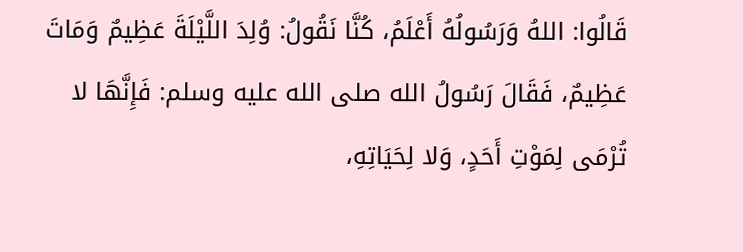قَالُوا: اللهُ وَرَسُولُهُ أَعْلَمُ، كُنَّا نَقُولُ: وُلِدَ اللَّيْلَةَ عَظِيمٌ وَمَاتَ عَظِيمٌ، فَقَالَ رَسُولُ الله صلى الله عليه وسلم: فَإِنَّهَا لا تُرْمَى لِمَوْتِ أَحَدٍ، وَلا لِحَيَاتِهِ،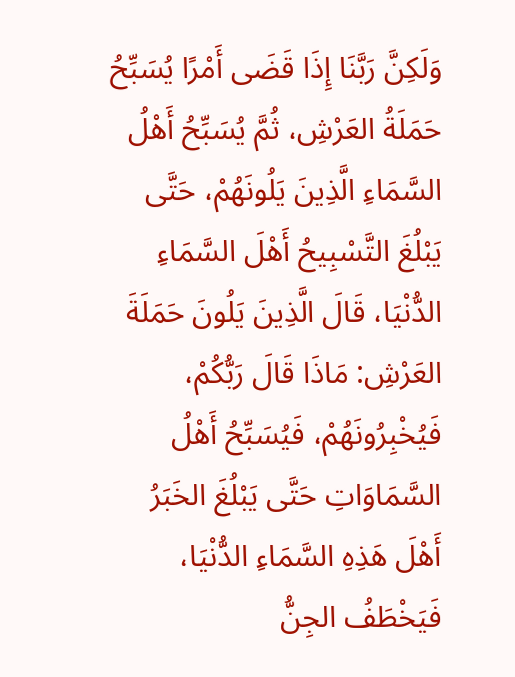وَلَكِنَّ رَبَّنَا إِذَا قَضَى أَمْرًا يُسَبِّحُ حَمَلَةُ العَرْشِ، ثُمَّ يُسَبِّحُ أَهْلُ السَّمَاءِ الَّذِينَ يَلُونَهُمْ، حَتَّى يَبْلُغَ التَّسْبِيحُ أَهْلَ السَّمَاءِ الدُّنْيَا، قَالَ الَّذِينَ يَلُونَ حَمَلَةَ العَرْشِ: مَاذَا قَالَ رَبُّكُمْ، فَيُخْبِرُونَهُمْ، فَيُسَبِّحُ أَهْلُ السَّمَاوَاتِ حَتَّى يَبْلُغَ الخَبَرُ أَهْلَ هَذِهِ السَّمَاءِ الدُّنْيَا، فَيَخْطَفُ الجِنُّ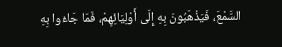السَّمْعَ، فَيَذْهَبُونَ بِهِ إِلَى أَوْلِيَائِهِمْ، فَمَا جَاءُوا بِهِ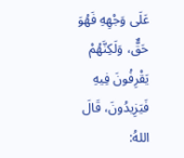عَلَى وَجْهِهِ فَهُوَ حَقٌّ، وَلَكِنَّهُمْ يَقْرِفُونَ فِيهِ فَيَزِيدُونَ، قَالَ اللهُ: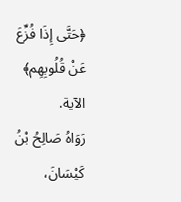﴿حَتَّى إِذَا فُزِّعَ عَنْ قُلُوبِهِم﴾ الآية.
رَوَاهُ صَالِحُ بْنُ كَيْسَانَ،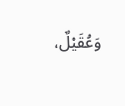وَعُقَيْلٌ،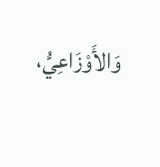وَالأَوْزَاعِيُّ،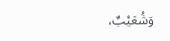وَشُعَيْبٌ،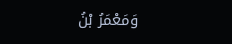وَمَعْمَرُ بْنُ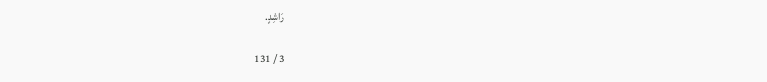رَاشِدٍ.

3 / 131